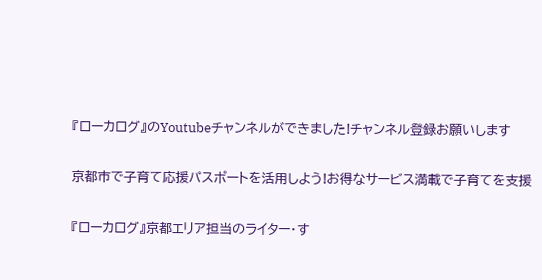『ローカログ』のYoutubeチャンネルができました!チャンネル登録お願いします

京都市で子育て応援パスポートを活用しよう!お得なサービス満載で子育てを支援

『ローカログ』京都エリア担当のライター・す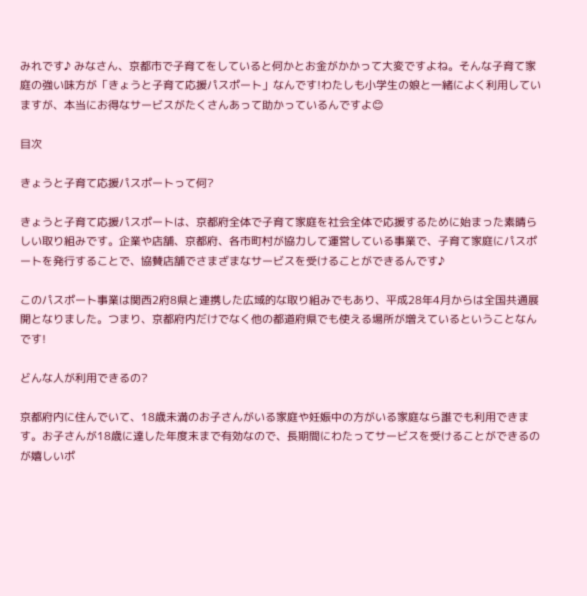みれです♪ みなさん、京都市で子育てをしていると何かとお金がかかって大変ですよね。そんな子育て家庭の強い味方が「きょうと子育て応援パスポート」なんです!わたしも小学生の娘と一緒によく利用していますが、本当にお得なサービスがたくさんあって助かっているんですよ😊

目次

きょうと子育て応援パスポートって何?

きょうと子育て応援パスポートは、京都府全体で子育て家庭を社会全体で応援するために始まった素晴らしい取り組みです。企業や店舗、京都府、各市町村が協力して運営している事業で、子育て家庭にパスポートを発行することで、協賛店舗でさまざまなサービスを受けることができるんです♪

このパスポート事業は関西2府8県と連携した広域的な取り組みでもあり、平成28年4月からは全国共通展開となりました。つまり、京都府内だけでなく他の都道府県でも使える場所が増えているということなんです!

どんな人が利用できるの?

京都府内に住んでいて、18歳未満のお子さんがいる家庭や妊娠中の方がいる家庭なら誰でも利用できます。お子さんが18歳に達した年度末まで有効なので、長期間にわたってサービスを受けることができるのが嬉しいポ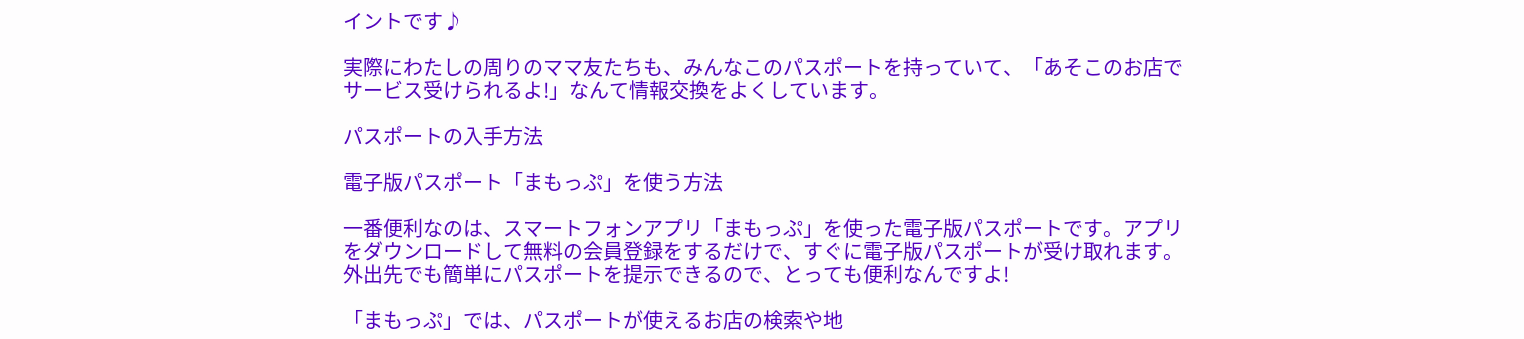イントです♪

実際にわたしの周りのママ友たちも、みんなこのパスポートを持っていて、「あそこのお店でサービス受けられるよ!」なんて情報交換をよくしています。

パスポートの入手方法

電子版パスポート「まもっぷ」を使う方法

一番便利なのは、スマートフォンアプリ「まもっぷ」を使った電子版パスポートです。アプリをダウンロードして無料の会員登録をするだけで、すぐに電子版パスポートが受け取れます。外出先でも簡単にパスポートを提示できるので、とっても便利なんですよ!

「まもっぷ」では、パスポートが使えるお店の検索や地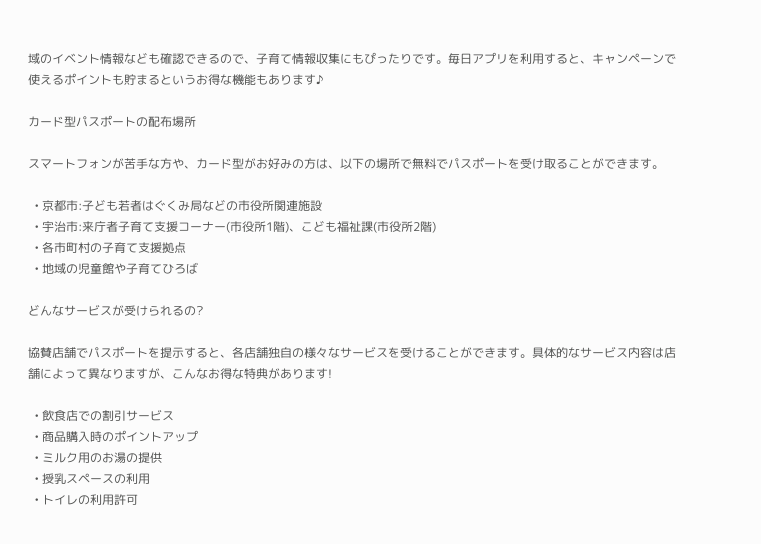域のイベント情報なども確認できるので、子育て情報収集にもぴったりです。毎日アプリを利用すると、キャンペーンで使えるポイントも貯まるというお得な機能もあります♪

カード型パスポートの配布場所

スマートフォンが苦手な方や、カード型がお好みの方は、以下の場所で無料でパスポートを受け取ることができます。

  • 京都市:子ども若者はぐくみ局などの市役所関連施設
  • 宇治市:来庁者子育て支援コーナー(市役所1階)、こども福祉課(市役所2階)
  • 各市町村の子育て支援拠点
  • 地域の児童館や子育てひろば

どんなサービスが受けられるの?

協賛店舗でパスポートを提示すると、各店舗独自の様々なサービスを受けることができます。具体的なサービス内容は店舗によって異なりますが、こんなお得な特典があります!

  • 飲食店での割引サービス
  • 商品購入時のポイントアップ
  • ミルク用のお湯の提供
  • 授乳スペースの利用
  • トイレの利用許可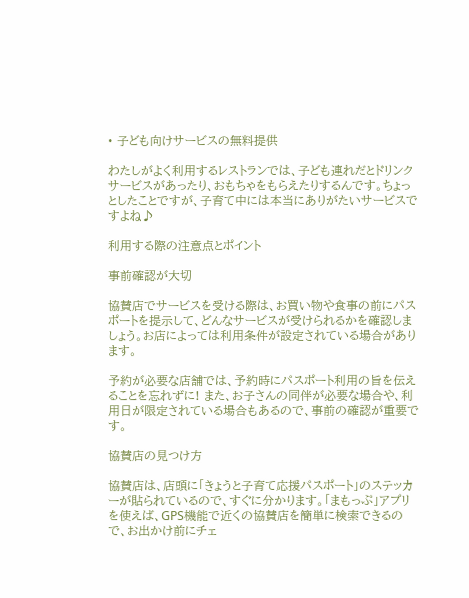• 子ども向けサービスの無料提供

わたしがよく利用するレストランでは、子ども連れだとドリンクサービスがあったり、おもちゃをもらえたりするんです。ちょっとしたことですが、子育て中には本当にありがたいサービスですよね♪

利用する際の注意点とポイント

事前確認が大切

協賛店でサービスを受ける際は、お買い物や食事の前にパスポートを提示して、どんなサービスが受けられるかを確認しましょう。お店によっては利用条件が設定されている場合があります。

予約が必要な店舗では、予約時にパスポート利用の旨を伝えることを忘れずに! また、お子さんの同伴が必要な場合や、利用日が限定されている場合もあるので、事前の確認が重要です。

協賛店の見つけ方

協賛店は、店頭に「きょうと子育て応援パスポート」のステッカーが貼られているので、すぐに分かります。「まもっぷ」アプリを使えば、GPS機能で近くの協賛店を簡単に検索できるので、お出かけ前にチェ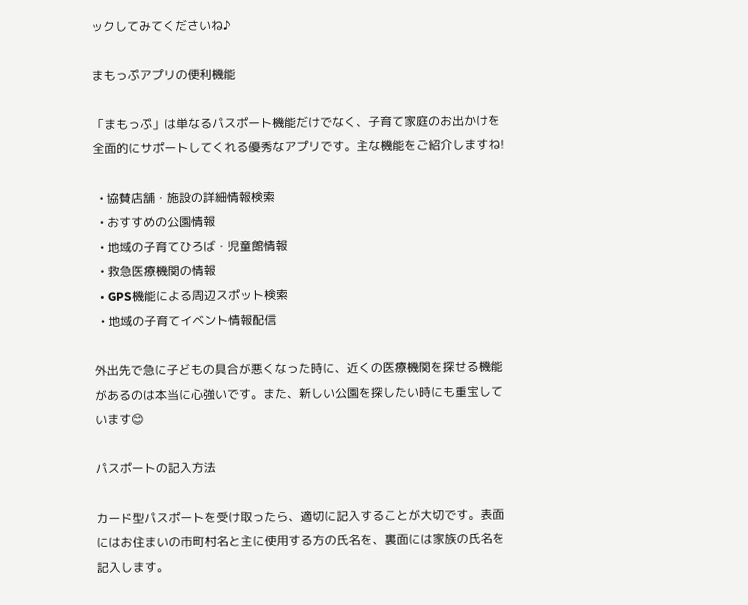ックしてみてくださいね♪

まもっぷアプリの便利機能

「まもっぷ」は単なるパスポート機能だけでなく、子育て家庭のお出かけを全面的にサポートしてくれる優秀なアプリです。主な機能をご紹介しますね!

  • 協賛店舗・施設の詳細情報検索
  • おすすめの公園情報
  • 地域の子育てひろば・児童館情報
  • 救急医療機関の情報
  • GPS機能による周辺スポット検索
  • 地域の子育てイベント情報配信

外出先で急に子どもの具合が悪くなった時に、近くの医療機関を探せる機能があるのは本当に心強いです。また、新しい公園を探したい時にも重宝しています😊

パスポートの記入方法

カード型パスポートを受け取ったら、適切に記入することが大切です。表面にはお住まいの市町村名と主に使用する方の氏名を、裏面には家族の氏名を記入します。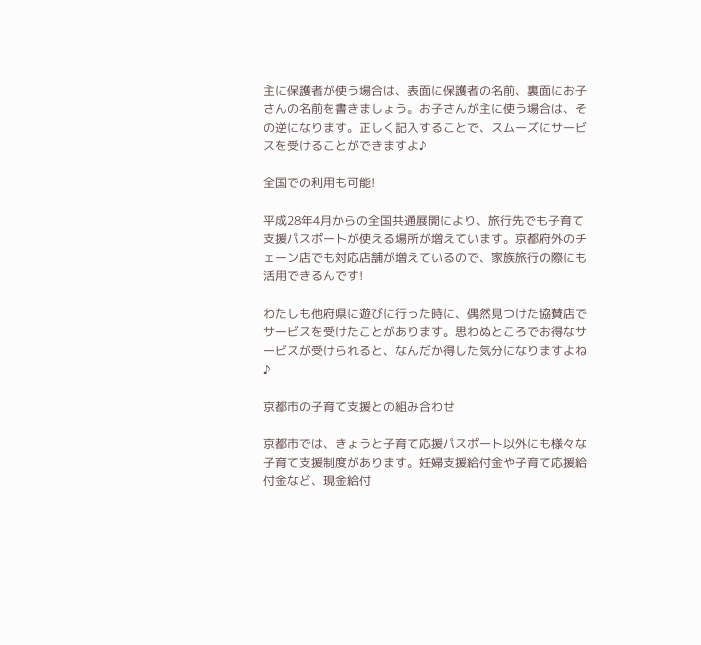主に保護者が使う場合は、表面に保護者の名前、裏面にお子さんの名前を書きましょう。お子さんが主に使う場合は、その逆になります。正しく記入することで、スムーズにサービスを受けることができますよ♪

全国での利用も可能!

平成28年4月からの全国共通展開により、旅行先でも子育て支援パスポートが使える場所が増えています。京都府外のチェーン店でも対応店舗が増えているので、家族旅行の際にも活用できるんです!

わたしも他府県に遊びに行った時に、偶然見つけた協賛店でサービスを受けたことがあります。思わぬところでお得なサービスが受けられると、なんだか得した気分になりますよね♪

京都市の子育て支援との組み合わせ

京都市では、きょうと子育て応援パスポート以外にも様々な子育て支援制度があります。妊婦支援給付金や子育て応援給付金など、現金給付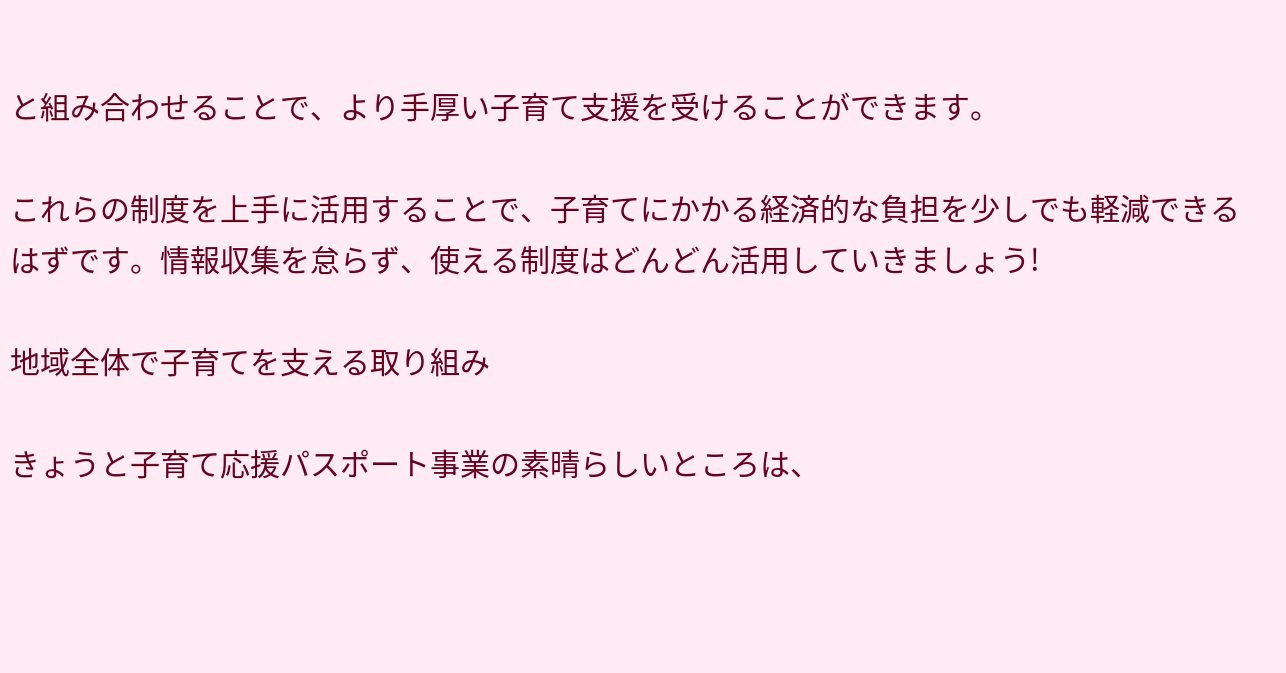と組み合わせることで、より手厚い子育て支援を受けることができます。

これらの制度を上手に活用することで、子育てにかかる経済的な負担を少しでも軽減できるはずです。情報収集を怠らず、使える制度はどんどん活用していきましょう!

地域全体で子育てを支える取り組み

きょうと子育て応援パスポート事業の素晴らしいところは、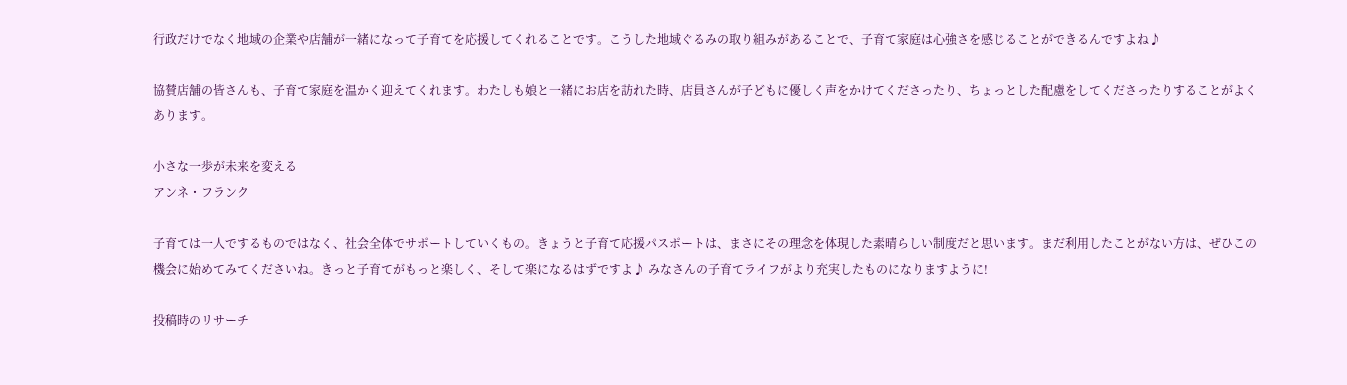行政だけでなく地域の企業や店舗が一緒になって子育てを応援してくれることです。こうした地域ぐるみの取り組みがあることで、子育て家庭は心強さを感じることができるんですよね♪

協賛店舗の皆さんも、子育て家庭を温かく迎えてくれます。わたしも娘と一緒にお店を訪れた時、店員さんが子どもに優しく声をかけてくださったり、ちょっとした配慮をしてくださったりすることがよくあります。

小さな一歩が未来を変える
アンネ・フランク

子育ては一人でするものではなく、社会全体でサポートしていくもの。きょうと子育て応援パスポートは、まさにその理念を体現した素晴らしい制度だと思います。まだ利用したことがない方は、ぜひこの機会に始めてみてくださいね。きっと子育てがもっと楽しく、そして楽になるはずですよ♪ みなさんの子育てライフがより充実したものになりますように!

投稿時のリサーチ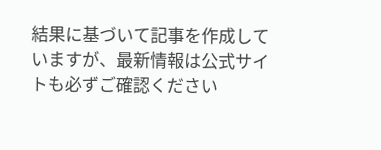結果に基づいて記事を作成していますが、最新情報は公式サイトも必ずご確認ください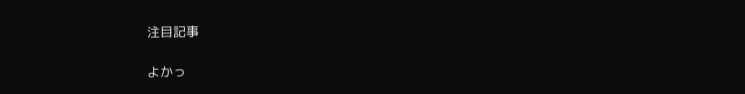注目記事

よかっ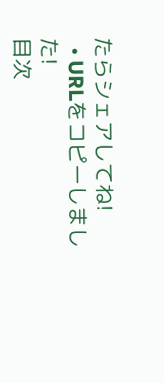たらシェアしてね!
  • URLをコピーしました!
目次